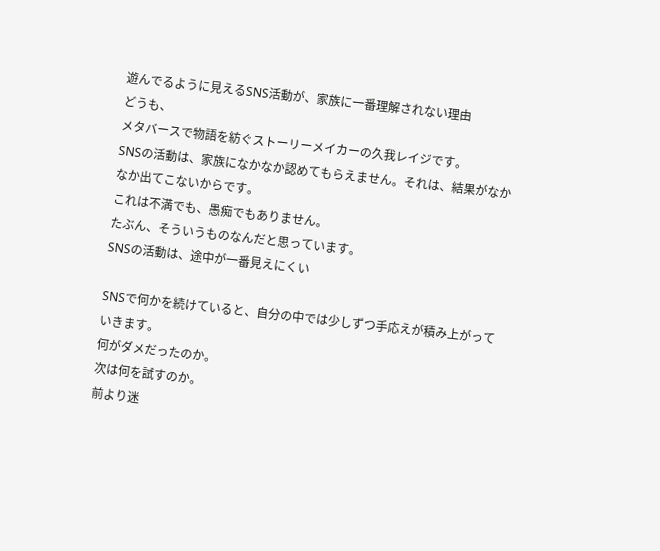遊んでるように見えるSNS活動が、家族に一番理解されない理由
どうも、
メタバースで物語を紡ぐストーリーメイカーの久我レイジです。
SNSの活動は、家族になかなか認めてもらえません。それは、結果がなかなか出てこないからです。
これは不満でも、愚痴でもありません。
たぶん、そういうものなんだと思っています。
SNSの活動は、途中が一番見えにくい

SNSで何かを続けていると、自分の中では少しずつ手応えが積み上がっていきます。
何がダメだったのか。
次は何を試すのか。
前より迷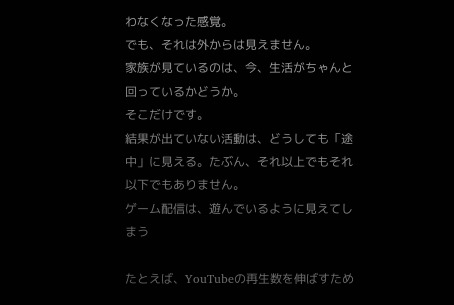わなくなった感覚。
でも、それは外からは見えません。
家族が見ているのは、今、生活がちゃんと回っているかどうか。
そこだけです。
結果が出ていない活動は、どうしても「途中」に見える。たぶん、それ以上でもそれ以下でもありません。
ゲーム配信は、遊んでいるように見えてしまう

たとえば、YouTubeの再生数を伸ばすため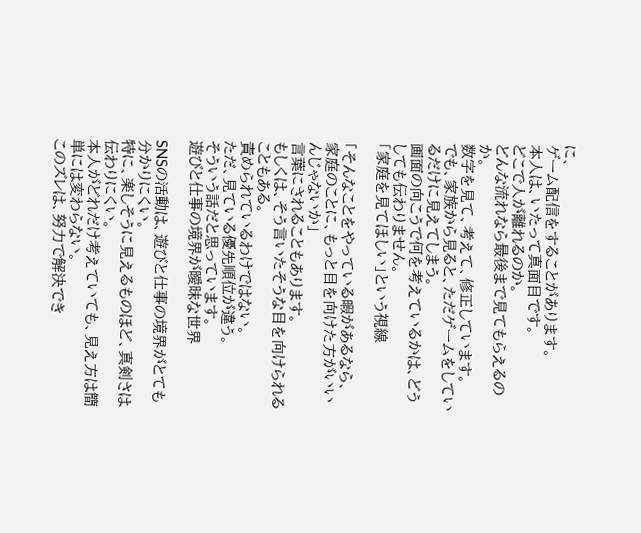に、
ゲーム配信をすることがあります。
本人は、いたって真面目です。
どこで人が離れるのか。
どんな流れなら最後まで見てもらえるのか。
数字を見て、考えて、修正しています。
でも、家族から見ると、ただゲームをしているだけに見えてしまう。
画面の向こうで何を考えているかは、どうしても伝わりません。
「家庭を見てほしい」という視線

「そんなことをやっている暇があるなら、
家庭のことに、もっと目を向けた方がいいんじゃないか」
言葉にされることもあります。
もしくは、そう言いたそうな目を向けられることもある。
責められているわけではない。
ただ、見ている優先順位が違う。
そういう話だと思っています。
遊びと仕事の境界が曖昧な世界

SNSの活動は、遊びと仕事の境界がとても分かりにくい。
特に、楽しそうに見えるものほど、真剣さは伝わりにくい。
本人がどれだけ考えていても、見え方は簡単には変わらない。
このズレは、努力で解決でき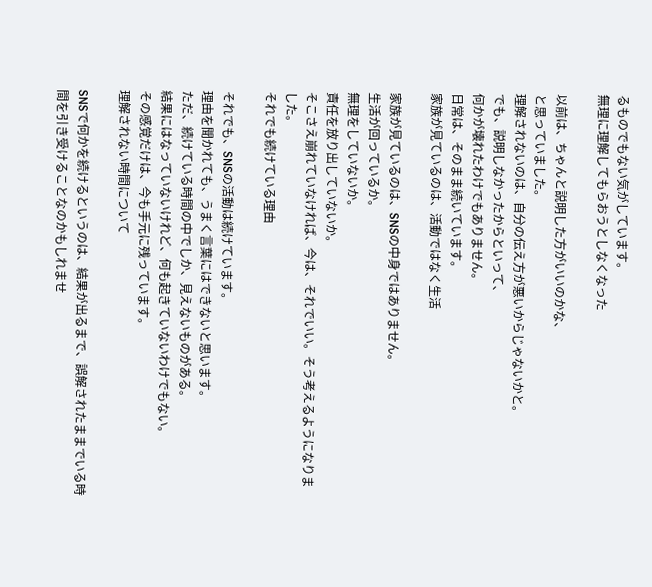るものでもない気がしています。
無理に理解してもらおうとしなくなった

以前は、ちゃんと説明した方がいいのかな、
と思っていました。
理解されないのは、自分の伝え方が悪いからじゃないかと。
でも、説明しなかったからといって、
何かが壊れたわけでもありません。
日常は、そのまま続いています。
家族が見ているのは、活動ではなく生活

家族が見ているのは、SNSの中身ではありません。
生活が回っているか。
無理をしていないか。
責任を放り出していないか。
そこさえ崩れていなければ、今は、それでいい。そう考えるようになりました。
それでも続けている理由

それでも、SNSの活動は続けています。
理由を聞かれても、うまく言葉にはできないと思います。
ただ、続けている時間の中でしか、見えないものがある。
結果にはなっていないけれど、何も起きていないわけでもない。
その感覚だけは、今も手元に残っています。
理解されない時間について

SNSで何かを続けるというのは、結果が出るまで、誤解されたままでいる時間を引き受けることなのかもしれませ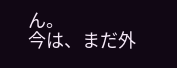ん。
今は、まだ外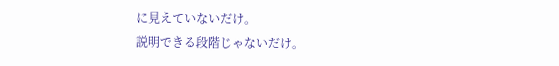に見えていないだけ。
説明できる段階じゃないだけ。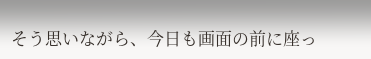そう思いながら、今日も画面の前に座っ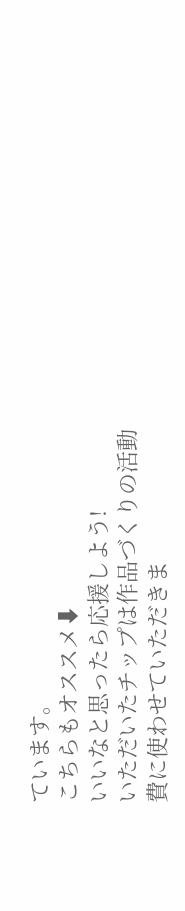ています。
こちらもオススメ⬇
いいなと思ったら応援しよう!
いただいたチップは作品づくりの活動費に使わせていただきま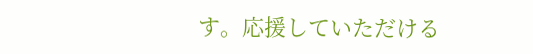す。応援していただける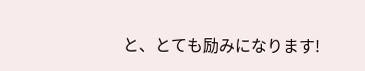と、とても励みになります!